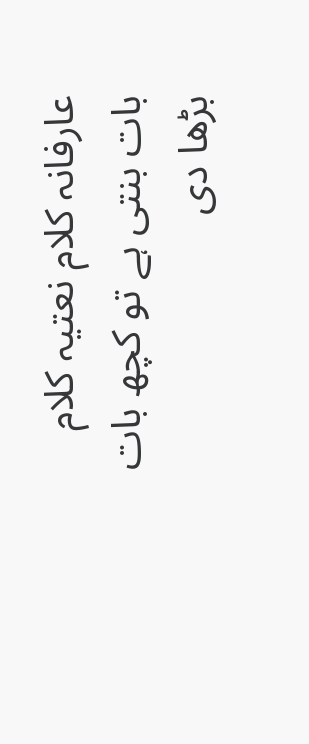عارفانہ کلام نعتیہ کلام
بات بنتی ہے تو کچھ بات بڑھا دی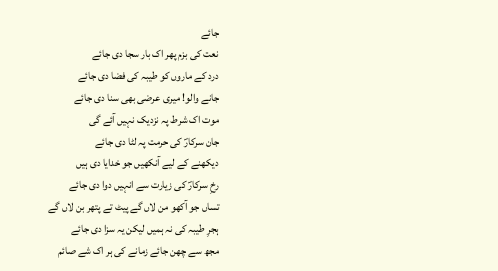جائے
نعت کی بزم پھر اک بار سجا دی جائے
درد کے ماروں کو طیبہ کی فضا دی جائے
جانے والو! میری عرضی بھی سنا دی جائے
موت اک شرط پہ نزدیک نہیں آئے گی
جان سرکارؐ کی حرمت پہ لٹا دی جائے
دیکھنے کے لیے آنکھیں جو خدایا دی ہیں
رخِ سرکارؐ کی زیارت سے انہیں دوا دی جائے
تساں جو آکھو من لاں گے پیٹ تے پتھر بن لاں گے
ہجرِ طیبہ کی نہ ہمیں لیکن یہ سزا دی جائے
مجھ سے چھن جائے زمانے کی ہر اک شے صائم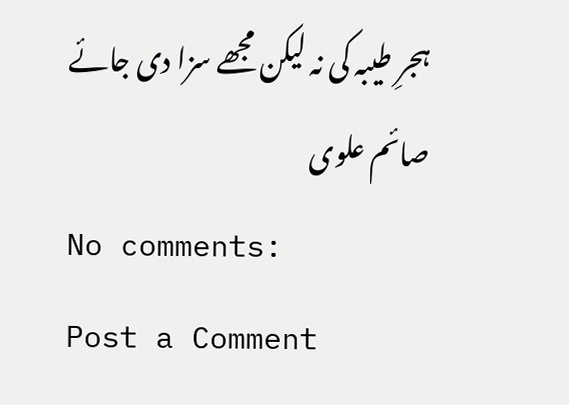ہجرِ طیبہ کی نہ لیکن مجھے سزا دی جائے
صائم علوی
No comments:
Post a Comment